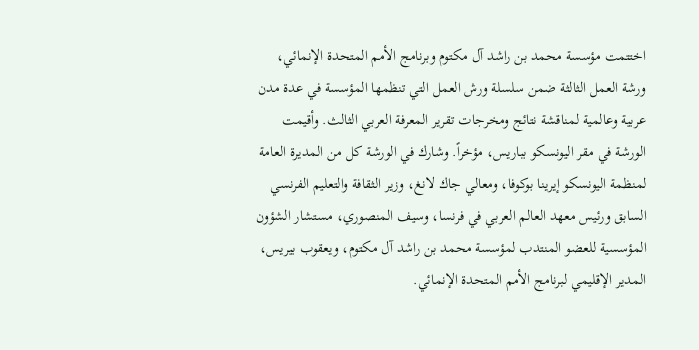اختتمت مؤسسة محمد بن راشد آل مكتوم وبرنامج الأمم المتحدة الإنمائي، ورشة العمل الثالثة ضمن سلسلة ورش العمل التي تنظمها المؤسسة في عدة مدن عربية وعالمية لمناقشة نتائج ومخرجات تقرير المعرفة العربي الثالث. وأقيمت الورشة في مقر اليونسكو بباريس، مؤخراً. وشارك في الورشة كل من المديرة العامة لمنظمة اليونسكو إيرينا بوكوفا، ومعالي جاك لانغ، وزير الثقافة والتعليم الفرنسي السابق ورئيس معهد العالم العربي في فرنسا، وسيف المنصوري، مستشار الشؤون المؤسسية للعضو المنتدب لمؤسسة محمد بن راشد آل مكتوم، ويعقوب بيريس، المدير الإقليمي لبرنامج الأمم المتحدة الإنمائي.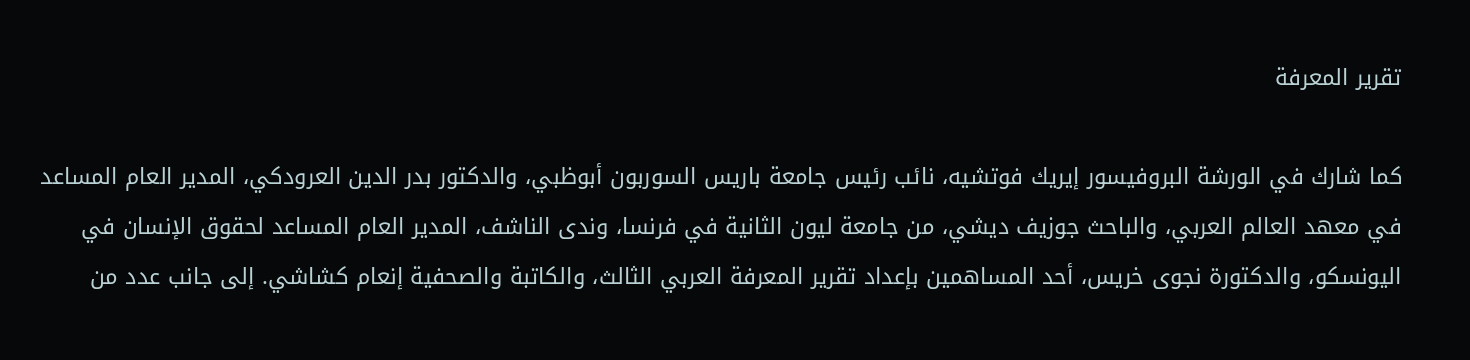تقرير المعرفة

كما شارك في الورشة البروفيسور إيريك فوتشيه، نائب رئيس جامعة باريس السوربون أبوظبي، والدكتور بدر الدين العرودكي، المدير العام المساعد في معهد العالم العربي، والباحث جوزيف ديشي، من جامعة ليون الثانية في فرنسا، وندى الناشف، المدير العام المساعد لحقوق الإنسان في اليونسكو، والدكتورة نجوى خريس، أحد المساهمين بإعداد تقرير المعرفة العربي الثالث، والكاتبة والصحفية إنعام كشاشي. إلى جانب عدد من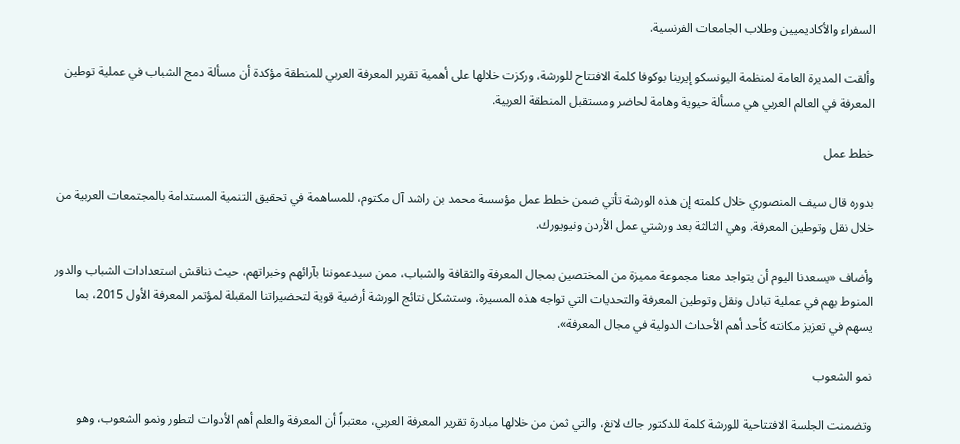السفراء والأكاديميين وطلاب الجامعات الفرنسية.

وألقت المديرة العامة لمنظمة اليونسكو إيرينا بوكوفا كلمة الافتتاح للورشة، وركزت خلالها على أهمية تقرير المعرفة العربي للمنطقة مؤكدة أن مسألة دمج الشباب في عملية توطين المعرفة في العالم العربي هي مسألة حيوية وهامة لحاضر ومستقبل المنطقة العربية.

خطط عمل

بدوره قال سيف المنصوري خلال كلمته إن هذه الورشة تأتي ضمن خطط عمل مؤسسة محمد بن راشد آل مكتوم، للمساهمة في تحقيق التنمية المستدامة بالمجتمعات العربية من خلال نقل وتوطين المعرفة. وهي الثالثة بعد ورشتي عمل الأردن ونيويورك.

وأضاف «يسعدنا اليوم أن يتواجد معنا مجموعة مميزة من المختصين بمجال المعرفة والثقافة والشباب، ممن سيدعموننا بآرائهم وخبراتهم، حيث نناقش استعدادات الشباب والدور المنوط بهم في عملية تبادل ونقل وتوطين المعرفة والتحديات التي تواجه هذه المسيرة، وستشكل نتائج الورشة أرضية قوية لتحضيراتنا المقبلة لمؤتمر المعرفة الأول 2015، بما يسهم في تعزيز مكانته كأحد أهم الأحداث الدولية في مجال المعرفة».

نمو الشعوب

وتضمنت الجلسة الافتتاحية للورشة كلمة للدكتور جاك لانغ، والتي ثمن من خلالها مبادرة تقرير المعرفة العربي، معتبراً أن المعرفة والعلم أهم الأدوات لتطور ونمو الشعوب، وهو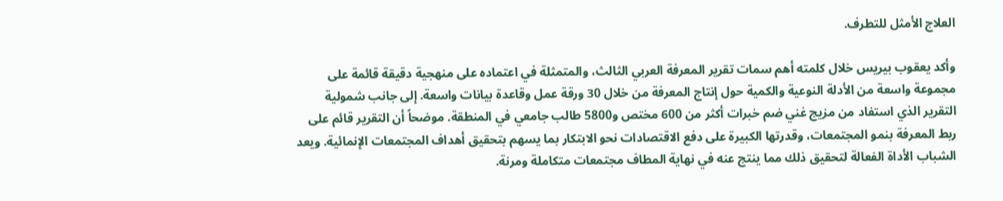العلاج الأمثل للتطرف.

وأكد يعقوب بيريس خلال كلمته أهم سمات تقرير المعرفة العربي الثالث، والمتمثلة في اعتماده على منهجية دقيقة قائمة على مجموعة واسعة من الأدلة النوعية والكمية حول إنتاج المعرفة من خلال 30 ورقة عمل وقاعدة بيانات واسعة. إلى جانب شمولية التقرير الذي استفاد من مزيج غني ضم خبرات أكثر من 600 مختص و5800 طالب جامعي في المنطقة. موضحاً أن التقرير قائم على ربط المعرفة بنمو المجتمعات، وقدرتها الكبيرة على دفع الاقتصادات نحو الابتكار بما يسهم بتحقيق أهداف المجتمعات الإنمائية. ويعد الشباب الأداة الفعالة لتحقيق ذلك مما ينتج عنه في نهاية المطاف مجتمعات متكاملة ومرنة.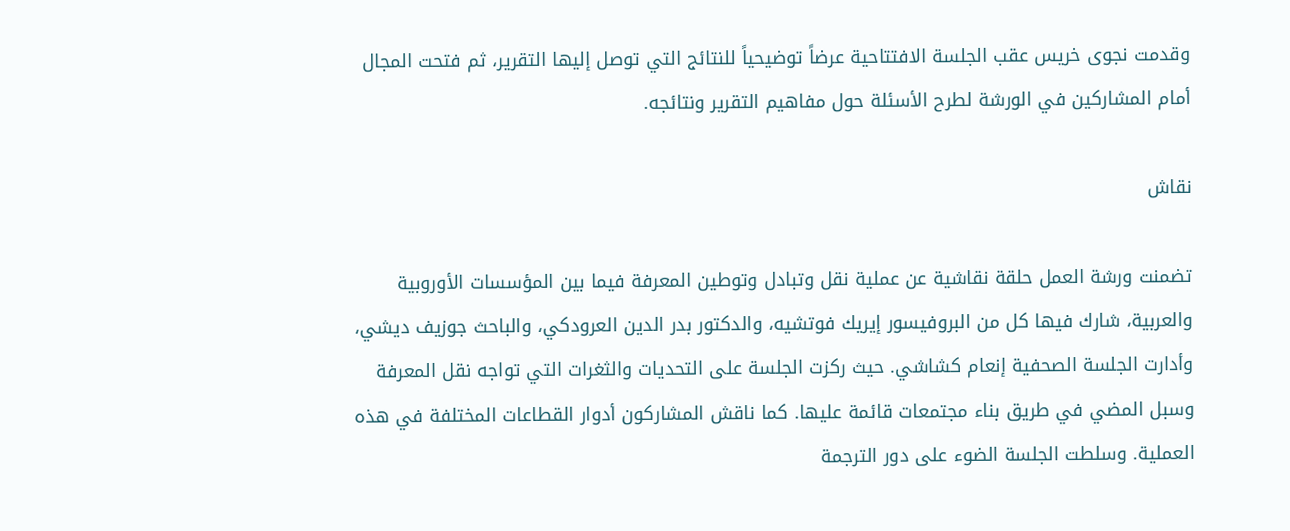وقدمت نجوى خريس عقب الجلسة الافتتاحية عرضاً توضيحياً للنتائج التي توصل إليها التقرير، ثم فتحت المجال أمام المشاركين في الورشة لطرح الأسئلة حول مفاهيم التقرير ونتائجه.

نقاش

تضمنت ورشة العمل حلقة نقاشية عن عملية نقل وتبادل وتوطين المعرفة فيما بين المؤسسات الأوروبية والعربية، شارك فيها كل من البروفيسور إيريك فوتشيه، والدكتور بدر الدين العرودكي، والباحث جوزيف ديشي، وأدارت الجلسة الصحفية إنعام كشاشي. حيث ركزت الجلسة على التحديات والثغرات التي تواجه نقل المعرفة وسبل المضي في طريق بناء مجتمعات قائمة عليها. كما ناقش المشاركون أدوار القطاعات المختلفة في هذه العملية. وسلطت الجلسة الضوء على دور الترجمة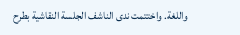واللغة. واختتمت ندى الناشف الجلسة النقاشية بطرح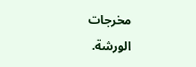مخرجات الورشة.